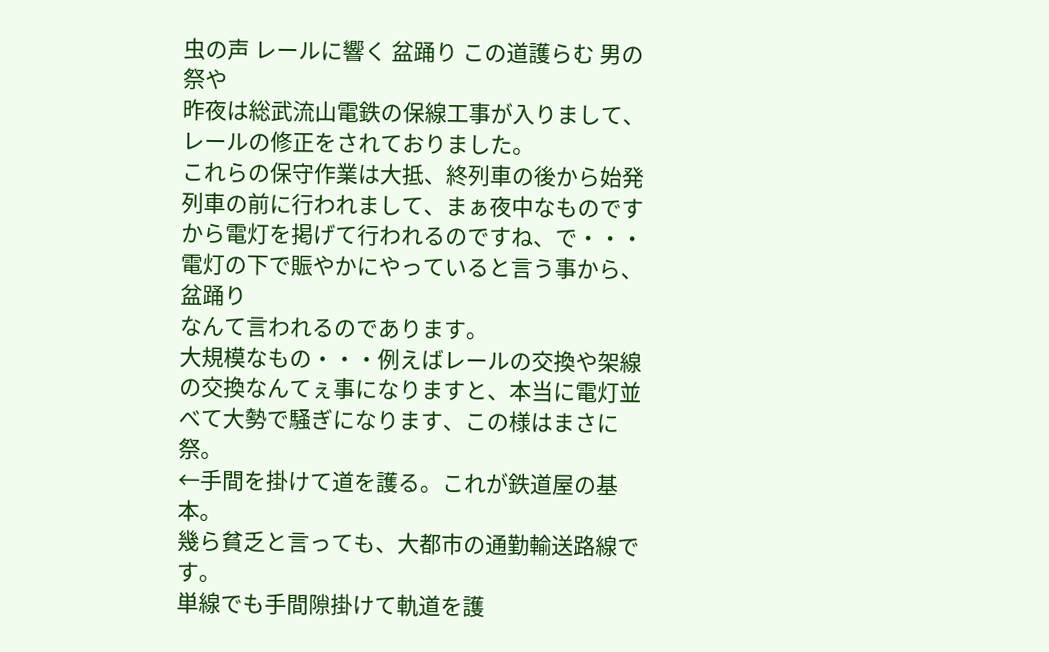虫の声 レールに響く 盆踊り この道護らむ 男の祭や
昨夜は総武流山電鉄の保線工事が入りまして、レールの修正をされておりました。
これらの保守作業は大抵、終列車の後から始発列車の前に行われまして、まぁ夜中なものですから電灯を掲げて行われるのですね、で・・・電灯の下で賑やかにやっていると言う事から、
盆踊り
なんて言われるのであります。
大規模なもの・・・例えばレールの交換や架線の交換なんてぇ事になりますと、本当に電灯並べて大勢で騒ぎになります、この様はまさに祭。
←手間を掛けて道を護る。これが鉄道屋の基本。
幾ら貧乏と言っても、大都市の通勤輸送路線です。
単線でも手間隙掛けて軌道を護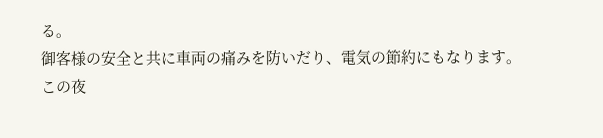る。
御客様の安全と共に車両の痛みを防いだり、電気の節約にもなります。
この夜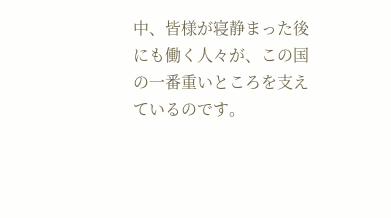中、皆様が寝静まった後にも働く人々が、この国の一番重いところを支えているのです。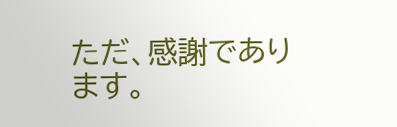ただ、感謝であります。